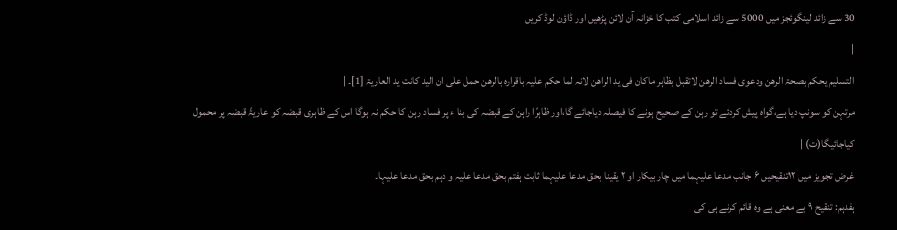30 سے زائد لینگوئجز میں 5000 سے زائد اسلامی کتب کا خزانہ آن لائن پڑھیں اور ڈاؤن لوڈ کریں
|
التسلیم یحکم بصحۃ الرھن ودعوی فساد الرھن لاتقبل بظاہر ماکان فی ید الراھن لانہ لما حکم علیہ باقرارہ بالرھن حمل علی ان الید کانت ید العاریۃ [1]۔ |
مرتہن کو سونپ دیا ہے،گواہ پیش کردئے تو رہن کے صحیح ہونے کا فیصلہ دیاجائے گا،اور ظاہرًا راہن کے قبضہ کی بنا ء پر فساد رہن کا حکم نہ ہوگا اس کے ظاہری قبضہ کو عاریۃً قبضہ پر محمول کیاجائیگا(ت) |
غرض تجویز میں ۱۲تنقیحیں ۶ جانب مدعا علیہما میں چار بیکار او ۲ یقینا بحق مدعا علیہما ثابت ہفتم بحق مدعا علیہ و دہم بحق مدعا علیہا۔
ہفدہم: تنقیح ۹ بے معنی ہے وہ قائم کرنے ہی کی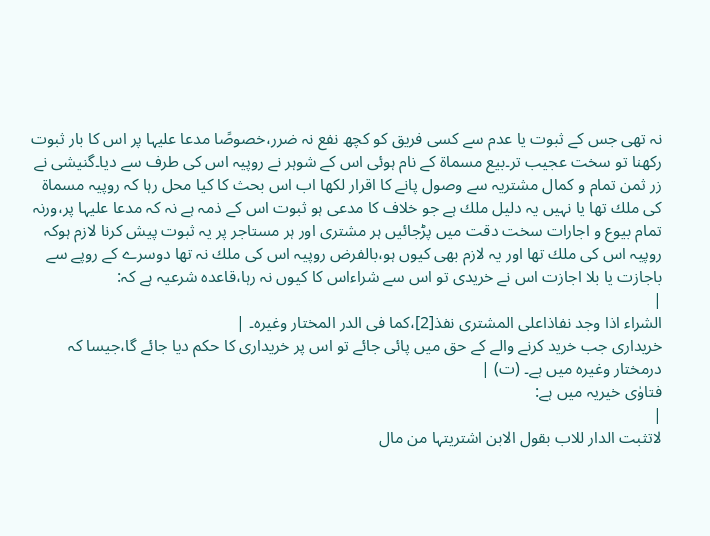نہ تھی جس کے ثبوت یا عدم سے کسی فریق کو کچھ نفع نہ ضرر،خصوصًا مدعا علیہا پر اس کا بار ثبوت رکھنا تو سخت عجیب تر۔بیع مسماۃ کے نام ہوئی اس کے شوہر نے روپیہ اس کی طرف سے دیا۔گنیشی نے زر ثمن تمام و کمال مشتریہ سے وصول پانے کا اقرار لکھا اب اس بحث کا کیا محل رہا کہ روپیہ مسماۃ کی ملك تھا یا نہیں یہ دلیل ملك ہے جو خلاف کا مدعی ہو ثبوت اس کے ذمہ ہے نہ کہ مدعا علیہا پر،ورنہ تمام بیوع و اجارات سخت دقت میں پڑجائیں ہر مشتری اور ہر مستاجر پر یہ ثبوت پیش کرنا لازم ہوکہ روپیہ اس کی ملك تھا اور یہ لازم بھی کیوں ہو،بالفرض روپیہ اس کی ملك نہ تھا دوسرے کے روپے سے باجازت یا بلا اجازت اس نے خریدی تو اس سے شراءاس کا کیوں نہ رہا،قاعدہ شرعیہ ہے کہ:
|
الشراء اذا وجد نفاذاعلی المشتری نفذ[2]،کما فی الدر المختار وغیرہ۔ |
خریداری جب خرید کرنے والے کے حق میں پائی جائے تو اس پر خریداری کا حکم دیا جائے گا،جیسا کہ درمختار وغیرہ میں ہے۔ (ت) |
فتاوٰی خیریہ میں ہے:
|
لاتثبت الدار للاب بقول الابن اشتریتہا من مال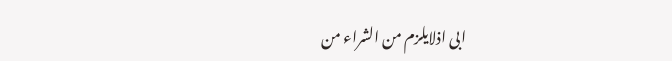ابی اذلایلزم من الشراء من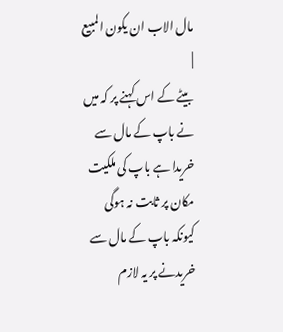مال الاب ان یکون المبیع |
بیٹے کے اس کہنے پر کہ میں نے باپ کے مال سے خریدا ہے باپ کی ملکیت مکان پر ثابت نہ ہوگی کیونکہ باپ کے مال سے خریدنے پر یہ لازم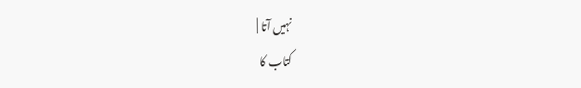نہیں آتا |
کتاب کا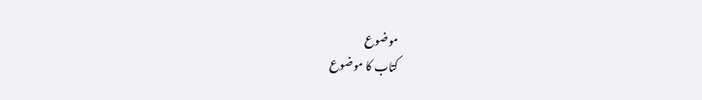موضوع
کتاب کا موضوع